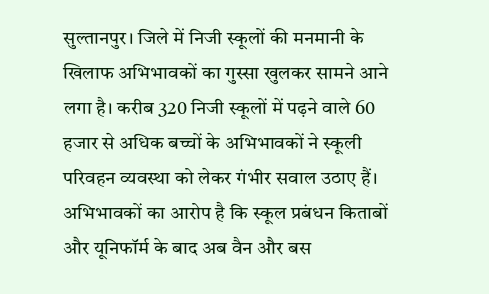सुल्तानपुर। जिले में निजी स्कूलों की मनमानी के खिलाफ अभिभावकों का गुस्सा खुलकर सामने आने लगा है। करीब 320 निजी स्कूलों में पढ़ने वाले 60 हजार से अधिक बच्चों के अभिभावकों ने स्कूली परिवहन व्यवस्था को लेकर गंभीर सवाल उठाए हैं।
अभिभावकों का आरोप है कि स्कूल प्रबंधन किताबों और यूनिफॉर्म के बाद अब वैन और बस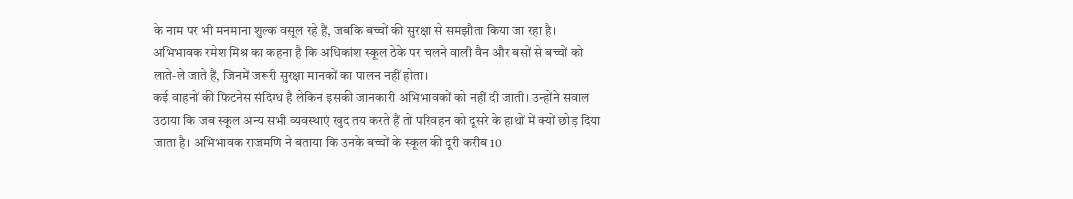के नाम पर भी मनमाना शुल्क वसूल रहे हैं, जबकि बच्चों की सुरक्षा से समझौता किया जा रहा है। अभिभावक रमेश मिश्र का कहना है कि अधिकांश स्कूल ठेके पर चलने वाली वैन और बसों से बच्चों को लाते-ले जाते हैं, जिनमें जरूरी सुरक्षा मानकों का पालन नहीं होता।
कई वाहनों की फिटनेस संदिग्ध है लेकिन इसकी जानकारी अभिभावकों को नहीं दी जाती। उन्होंने सवाल उठाया कि जब स्कूल अन्य सभी व्यवस्थाएं खुद तय करते हैं तो परिवहन को दूसरे के हाथों में क्यों छोड़ दिया जाता है। अभिभावक राजमणि ने बताया कि उनके बच्चों के स्कूल की दूरी करीब 10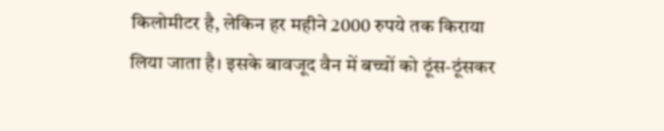किलोमीटर है, लेकिन हर महीने 2000 रुपये तक किराया लिया जाता है। इसके बावजूद वैन में बच्चों को ठूंस-ठूंसकर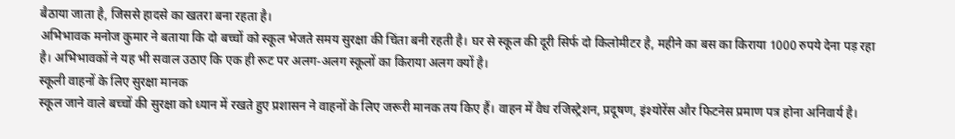बैठाया जाता है, जिससे हादसे का खतरा बना रहता है।
अभिभावक मनोज कुमार ने बताया कि दो बच्चों को स्कूल भेजते समय सुरक्षा की चिंता बनी रहती है। घर से स्कूल की दूरी सिर्फ दो किलोमीटर है, महीने का बस का किराया 1000 रुपये देना पड़ रहा है। अभिभावकों ने यह भी सवाल उठाए कि एक ही रूट पर अलग-अलग स्कूलों का किराया अलग क्यों है।
स्कूली वाहनों के लिए सुरक्षा मानक
स्कूल जाने वाले बच्चों की सुरक्षा को ध्यान में रखते हुए प्रशासन ने वाहनों के लिए जरूरी मानक तय किए हैं। वाहन में वैध रजिस्ट्रेशन, प्रदूषण, इंश्योरेंस और फिटनेस प्रमाण पत्र होना अनिवार्य है।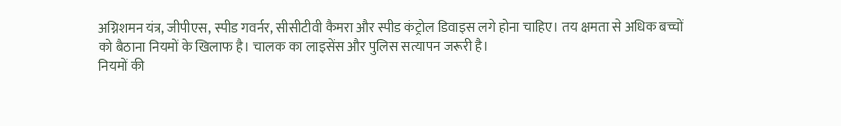अग्निशमन यंत्र, जीपीएस, स्पीड गवर्नर, सीसीटीवी कैमरा और स्पीड कंट्रोल डिवाइस लगे होना चाहिए। तय क्षमता से अधिक बच्चों को बैठाना नियमों के खिलाफ है। चालक का लाइसेंस और पुलिस सत्यापन जरूरी है।
नियमों की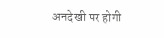अनदेखी पर होगी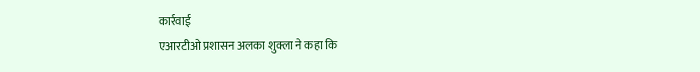कार्रवाई
एआरटीओ प्रशासन अलका शुक्ला ने कहा कि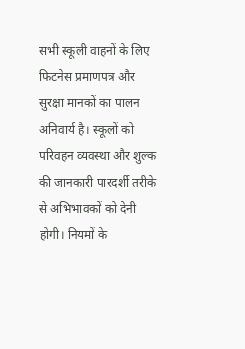सभी स्कूली वाहनों के लिए फिटनेस प्रमाणपत्र और सुरक्षा मानकों का पालन अनिवार्य है। स्कूलों को परिवहन व्यवस्था और शुल्क की जानकारी पारदर्शी तरीके से अभिभावकों को देनी होगी। नियमों के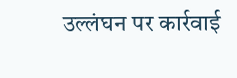उल्लंघन पर कार्रवाई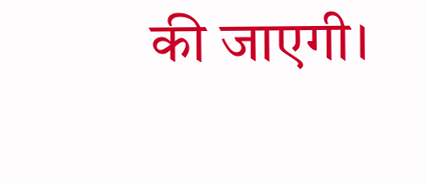की जाएगी।